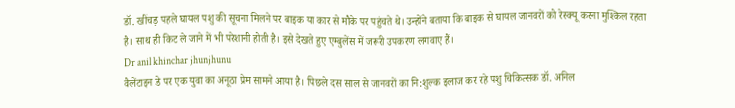डॉ. खींचड़ पहले घायल पशु की सूचना मिलने पर बाइक या कार से मौके पर पहुंचते थे। उन्होंने बताया कि बाइक से घायल जानवरों को रेस्क्यू करना मुश्किल रहता है। साथ ही किट ले जाने में भी परेशानी होती है। इसे देखते हुए एम्बुलेंस में जरूरी उपकरण लगवाए हैं।
Dr anil khinchar jhunjhunu
वैलेंटाइन डे पर एक युवा का अनूठा प्रेम सामने आया है। पिछले दस साल से जानवरों का नि:शुल्क इलाज कर रहे पशु चिकित्सक डॉ. अनिल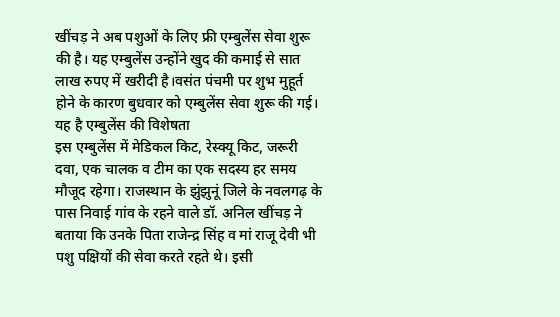खींचड़ ने अब पशुओं के लिए फ्री एम्बुलेंस सेवा शुरू की है। यह एम्बुलेंस उन्होंने खुद की कमाई से सात लाख रुपए में खरीदी है।वसंत पंचमी पर शुभ मुहूर्त होने के कारण बुधवार को एम्बुलेंस सेवा शुरू की गई।
यह है एम्बुलेंस की विशेषता
इस एम्बुलेंस में मेडिकल किट, रेस्क्यू किट, जरूरी दवा, एक चालक व टीम का एक सदस्य हर समय मौजूद रहेगा। राजस्थान के झुंझुनूं जिले के नवलगढ़ के पास निवाई गांव के रहने वाले डॉ. अनिल खींचड़ ने बताया कि उनके पिता राजेन्द्र सिंह व मां राजू देवी भी पशु पक्षियों की सेवा करते रहते थे। इसी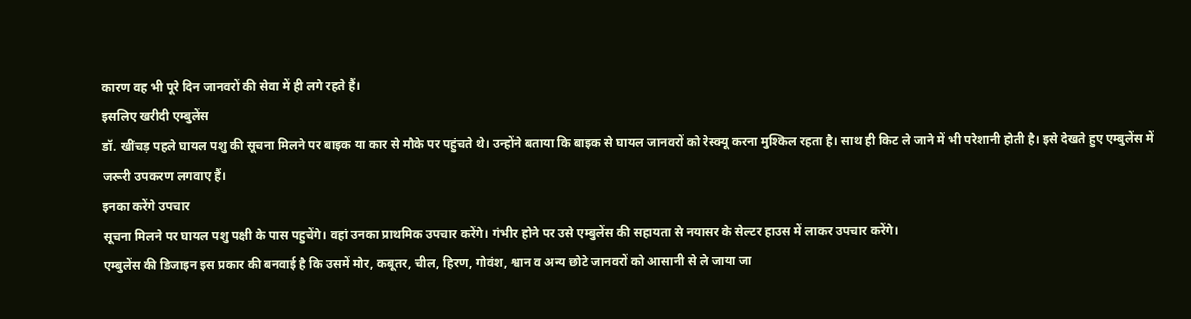कारण वह भी पूरे दिन जानवरों की सेवा में ही लगे रहते हैं।
इसलिए खरीदी एम्बुलेंस
डॉ. खींचड़ पहले घायल पशु की सूचना मिलने पर बाइक या कार से मौके पर पहुंचते थे। उन्होंने बताया कि बाइक से घायल जानवरों को रेस्क्यू करना मुश्किल रहता है। साथ ही किट ले जाने में भी परेशानी होती है। इसे देखते हुए एम्बुलेंस में जरूरी उपकरण लगवाए हैं।
इनका करेंगे उपचार
सूचना मिलने पर घायल पशु पक्षी के पास पहुचेंगे। वहां उनका प्राथमिक उपचार करेंगे। गंभीर होने पर उसे एम्बुलेंस की सहायता से नयासर के सेल्टर हाउस में लाकर उपचार करेंगे।
एम्बुलेंस की डिजाइन इस प्रकार की बनवाई है कि उसमें मोर, कबूतर, चील, हिरण, गोवंश, श्वान व अन्य छोटे जानवरों को आसानी से ले जाया जा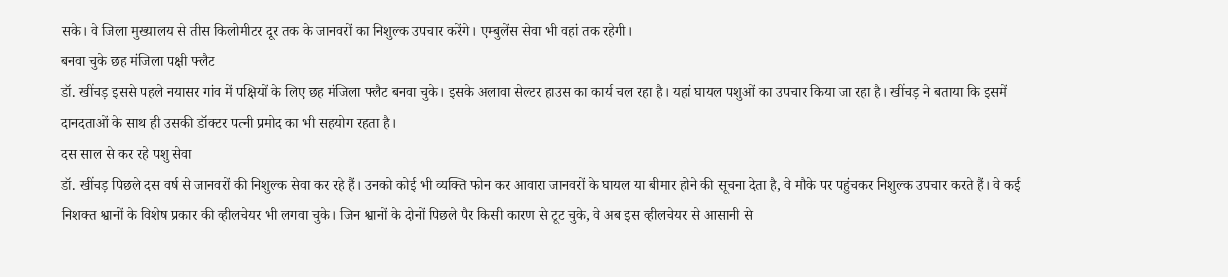सके। वे जिला मुख्यालय से तीस किलोमीटर दूर तक के जानवरों का निशुल्क उपचार करेंगे। एम्बुलेंस सेवा भी वहां तक रहेगी।
बनवा चुके छह मंजिला पक्षी फ्लैट
डॉ. खींचड़ इससे पहले नयासर गांव में पक्षियों के लिए छह मंजिला फ्लैट बनवा चुके। इसके अलावा सेल्टर हाउस का कार्य चल रहा है। यहां घायल पशुओं का उपचार किया जा रहा है। खींचड़ ने बताया कि इसमें दानदताओं के साथ ही उसकी डॉक्टर पत्नी प्रमोद का भी सहयोग रहता है।
दस साल से कर रहे पशु सेवा
डॉ. खींचड़ पिछले दस वर्ष से जानवरों की निशुल्क सेवा कर रहे हैं। उनको कोई भी व्यक्ति फोन कर आवारा जानवरों के घायल या बीमार होने की सूचना देता है, वे मौके पर पहुंचकर निशुल्क उपचार करते हैं। वे कई निशक्त श्वानों के विशेष प्रकार की व्हीलचेयर भी लगवा चुके। जिन श्वानों के दोनों पिछले पैर किसी कारण से टूट चुके, वे अब इस व्हीलचेयर से आसानी से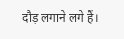दौड़ लगाने लगे हैं।